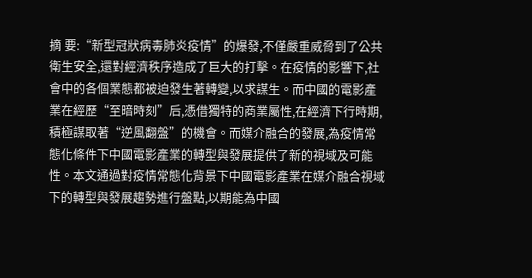摘 要:“新型冠狀病毒肺炎疫情”的爆發,不僅嚴重威脅到了公共衛生安全,還對經濟秩序造成了巨大的打擊。在疫情的影響下,社會中的各個業態都被迫發生著轉變,以求謀生。而中國的電影產業在經歷“至暗時刻”后,憑借獨特的商業屬性,在經濟下行時期,積極謀取著“逆風翻盤”的機會。而媒介融合的發展,為疫情常態化條件下中國電影產業的轉型與發展提供了新的視域及可能性。本文通過對疫情常態化背景下中國電影產業在媒介融合視域下的轉型與發展趨勢進行盤點,以期能為中國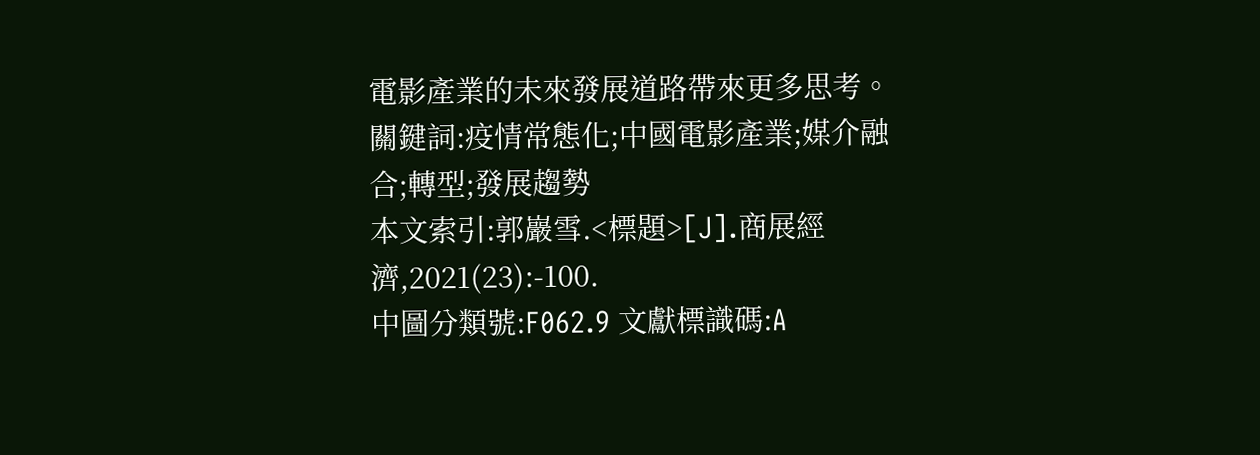電影產業的未來發展道路帶來更多思考。
關鍵詞:疫情常態化;中國電影產業;媒介融合;轉型;發展趨勢
本文索引:郭巖雪.<標題>[J].商展經濟,2021(23):-100.
中圖分類號:F062.9 文獻標識碼:A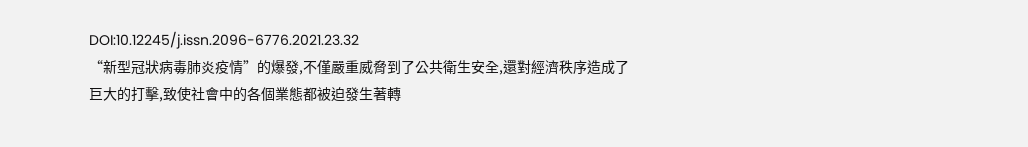DOI:10.12245/j.issn.2096-6776.2021.23.32
“新型冠狀病毒肺炎疫情”的爆發,不僅嚴重威脅到了公共衛生安全,還對經濟秩序造成了巨大的打擊,致使社會中的各個業態都被迫發生著轉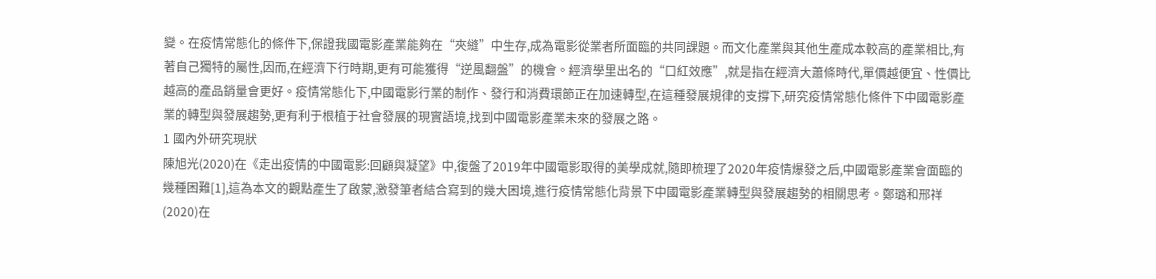變。在疫情常態化的條件下,保證我國電影產業能夠在“夾縫”中生存,成為電影從業者所面臨的共同課題。而文化產業與其他生產成本較高的產業相比,有著自己獨特的屬性,因而,在經濟下行時期,更有可能獲得“逆風翻盤”的機會。經濟學里出名的“口紅效應”,就是指在經濟大蕭條時代,單價越便宜、性價比越高的產品銷量會更好。疫情常態化下,中國電影行業的制作、發行和消費環節正在加速轉型,在這種發展規律的支撐下,研究疫情常態化條件下中國電影產業的轉型與發展趨勢,更有利于根植于社會發展的現實語境,找到中國電影產業未來的發展之路。
1 國內外研究現狀
陳旭光(2020)在《走出疫情的中國電影:回顧與凝望》中,復盤了2019年中國電影取得的美學成就,隨即梳理了2020年疫情爆發之后,中國電影產業會面臨的幾種困難[1],這為本文的觀點產生了啟蒙,激發筆者結合寫到的幾大困境,進行疫情常態化背景下中國電影產業轉型與發展趨勢的相關思考。鄭璐和邢祥(2020)在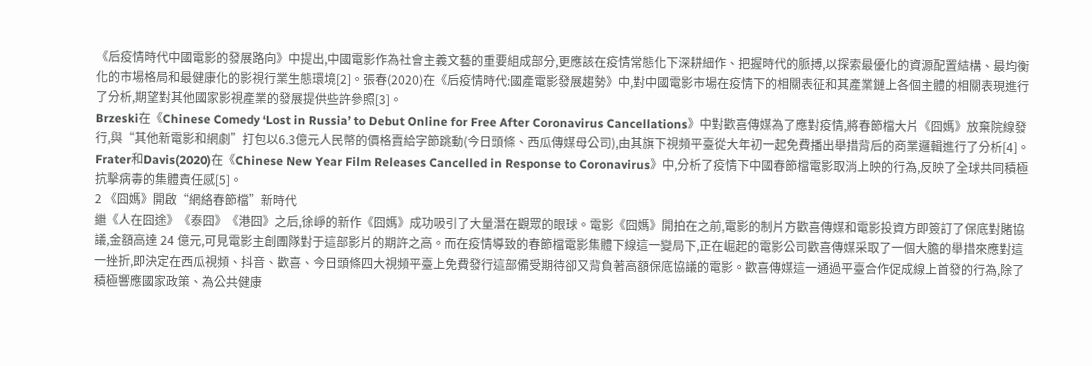《后疫情時代中國電影的發展路向》中提出,中國電影作為社會主義文藝的重要組成部分,更應該在疫情常態化下深耕細作、把握時代的脈搏,以探索最優化的資源配置結構、最均衡化的市場格局和最健康化的影視行業生態環境[2]。張春(2020)在《后疫情時代:國產電影發展趨勢》中,對中國電影市場在疫情下的相關表征和其產業鏈上各個主體的相關表現進行了分析,期望對其他國家影視產業的發展提供些許參照[3]。
Brzeski在《Chinese Comedy ‘Lost in Russia’ to Debut Online for Free After Coronavirus Cancellations》中對歡喜傳媒為了應對疫情,將春節檔大片《囧媽》放棄院線發行,與“其他新電影和網劇”打包以6.3億元人民幣的價格賣給字節跳動(今日頭條、西瓜傳媒母公司),由其旗下視頻平臺從大年初一起免費播出舉措背后的商業邏輯進行了分析[4]。Frater和Davis(2020)在《Chinese New Year Film Releases Cancelled in Response to Coronavirus》中,分析了疫情下中國春節檔電影取消上映的行為,反映了全球共同積極抗擊病毒的集體責任感[5]。
2 《囧媽》開啟“網絡春節檔”新時代
繼《人在囧途》《泰囧》《港囧》之后,徐崢的新作《囧媽》成功吸引了大量潛在觀眾的眼球。電影《囧媽》開拍在之前,電影的制片方歡喜傳媒和電影投資方即簽訂了保底對賭協議,金額高達 24 億元,可見電影主創團隊對于這部影片的期許之高。而在疫情導致的春節檔電影集體下線這一變局下,正在崛起的電影公司歡喜傳媒采取了一個大膽的舉措來應對這一挫折,即決定在西瓜視頻、抖音、歡喜、今日頭條四大視頻平臺上免費發行這部備受期待卻又背負著高額保底協議的電影。歡喜傳媒這一通過平臺合作促成線上首發的行為,除了積極響應國家政策、為公共健康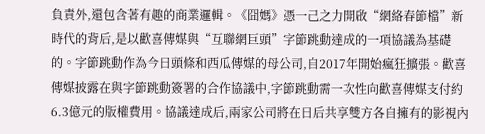負責外,還包含著有趣的商業邏輯。《囧媽》憑一己之力開啟“網絡春節檔”新時代的背后,是以歡喜傳媒與“互聯網巨頭”字節跳動達成的一項協議為基礎的。字節跳動作為今日頭條和西瓜傳媒的母公司,自2017年開始瘋狂擴張。歡喜傳媒披露在與字節跳動簽署的合作協議中,字節跳動需一次性向歡喜傳媒支付約6.3億元的版權費用。協議達成后,兩家公司將在日后共享雙方各自擁有的影視內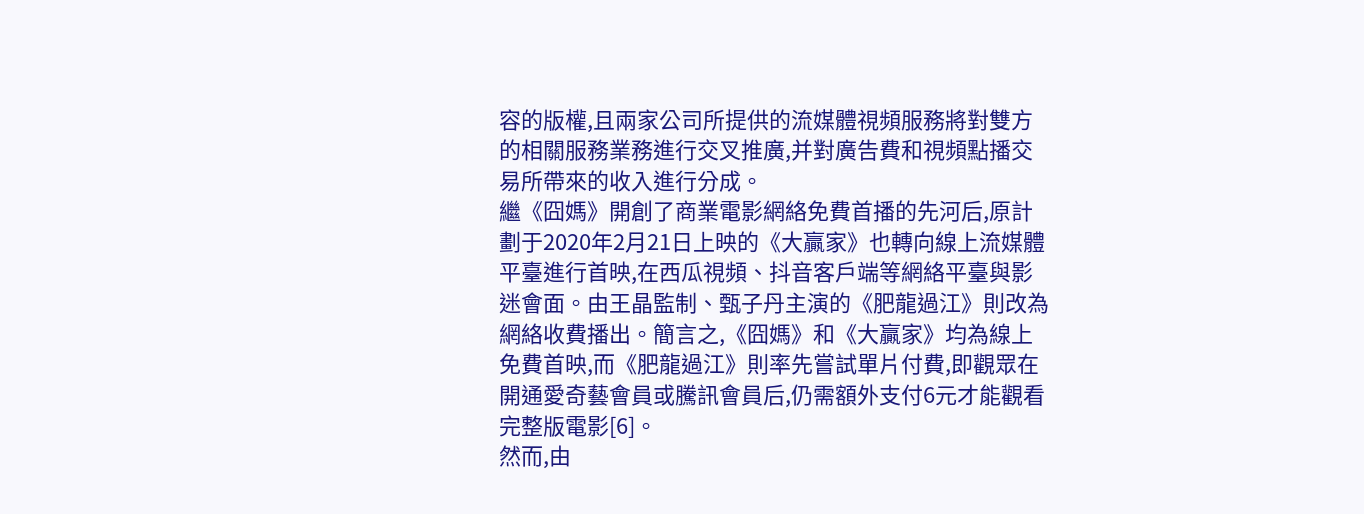容的版權,且兩家公司所提供的流媒體視頻服務將對雙方的相關服務業務進行交叉推廣,并對廣告費和視頻點播交易所帶來的收入進行分成。
繼《囧媽》開創了商業電影網絡免費首播的先河后,原計劃于2020年2月21日上映的《大贏家》也轉向線上流媒體平臺進行首映,在西瓜視頻、抖音客戶端等網絡平臺與影迷會面。由王晶監制、甄子丹主演的《肥龍過江》則改為網絡收費播出。簡言之,《囧媽》和《大贏家》均為線上免費首映,而《肥龍過江》則率先嘗試單片付費,即觀眾在開通愛奇藝會員或騰訊會員后,仍需額外支付6元才能觀看完整版電影[6]。
然而,由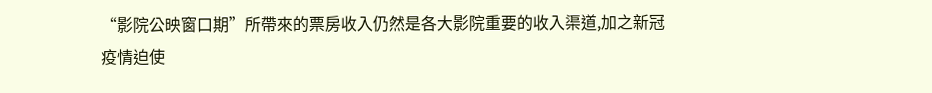“影院公映窗口期”所帶來的票房收入仍然是各大影院重要的收入渠道,加之新冠疫情迫使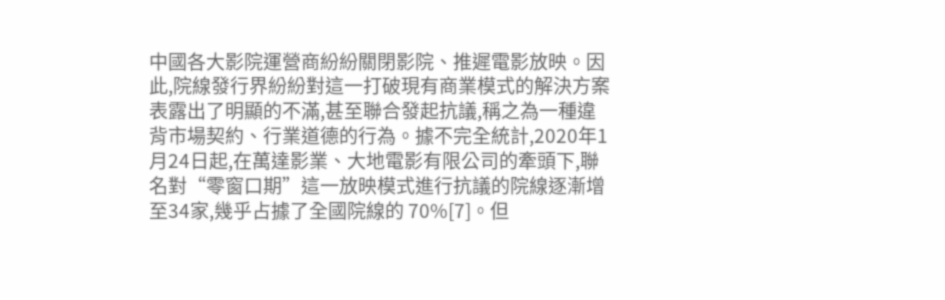中國各大影院運營商紛紛關閉影院、推遲電影放映。因此,院線發行界紛紛對這一打破現有商業模式的解決方案表露出了明顯的不滿,甚至聯合發起抗議,稱之為一種違背市場契約、行業道德的行為。據不完全統計,2020年1月24日起,在萬達影業、大地電影有限公司的牽頭下,聯名對“零窗口期”這一放映模式進行抗議的院線逐漸增至34家,幾乎占據了全國院線的 70%[7]。但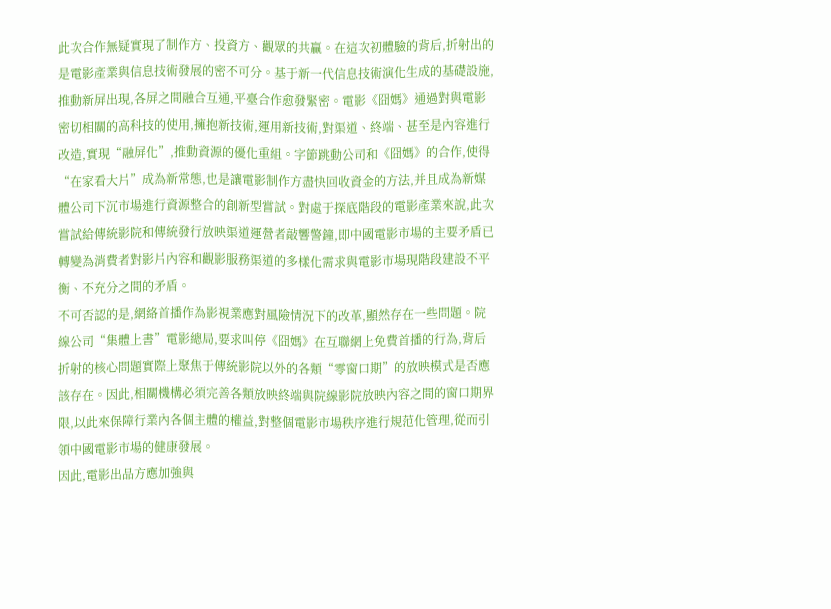此次合作無疑實現了制作方、投資方、觀眾的共贏。在這次初體驗的背后,折射出的是電影產業與信息技術發展的密不可分。基于新一代信息技術演化生成的基礎設施,推動新屏出現,各屏之間融合互通,平臺合作愈發緊密。電影《囧媽》通過對與電影密切相關的高科技的使用,擁抱新技術,運用新技術,對渠道、終端、甚至是內容進行改造,實現“融屏化”,推動資源的優化重組。字節跳動公司和《囧媽》的合作,使得“在家看大片”成為新常態,也是讓電影制作方盡快回收資金的方法,并且成為新媒體公司下沉市場進行資源整合的創新型嘗試。對處于探底階段的電影產業來說,此次嘗試給傳統影院和傳統發行放映渠道運營者敲響警鐘,即中國電影市場的主要矛盾已轉變為消費者對影片內容和觀影服務渠道的多樣化需求與電影市場現階段建設不平衡、不充分之間的矛盾。
不可否認的是,網絡首播作為影視業應對風險情況下的改革,顯然存在一些問題。院線公司“集體上書”電影總局,要求叫停《囧媽》在互聯網上免費首播的行為,背后折射的核心問題實際上聚焦于傳統影院以外的各類“零窗口期”的放映模式是否應該存在。因此,相關機構必須完善各類放映終端與院線影院放映內容之間的窗口期界限,以此來保障行業內各個主體的權益,對整個電影市場秩序進行規范化管理,從而引領中國電影市場的健康發展。
因此,電影出品方應加強與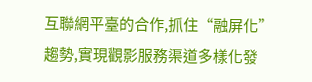互聯網平臺的合作,抓住“融屏化”趨勢,實現觀影服務渠道多樣化發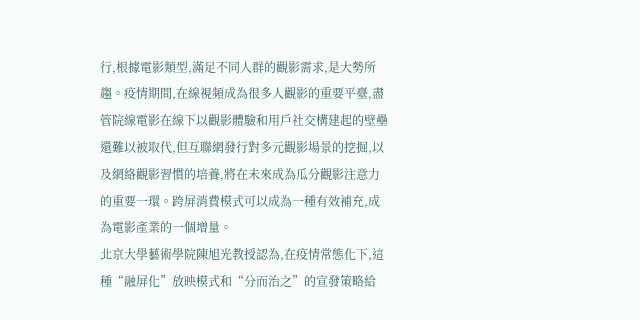行,根據電影類型,滿足不同人群的觀影需求,是大勢所趨。疫情期間,在線視頻成為很多人觀影的重要平臺,盡管院線電影在線下以觀影體驗和用戶社交構建起的壁壘還難以被取代,但互聯網發行對多元觀影場景的挖掘,以及網絡觀影習慣的培養,將在未來成為瓜分觀影注意力的重要一環。跨屏消費模式可以成為一種有效補充,成為電影產業的一個增量。
北京大學藝術學院陳旭光教授認為,在疫情常態化下,這種“融屏化”放映模式和“分而治之”的宣發策略給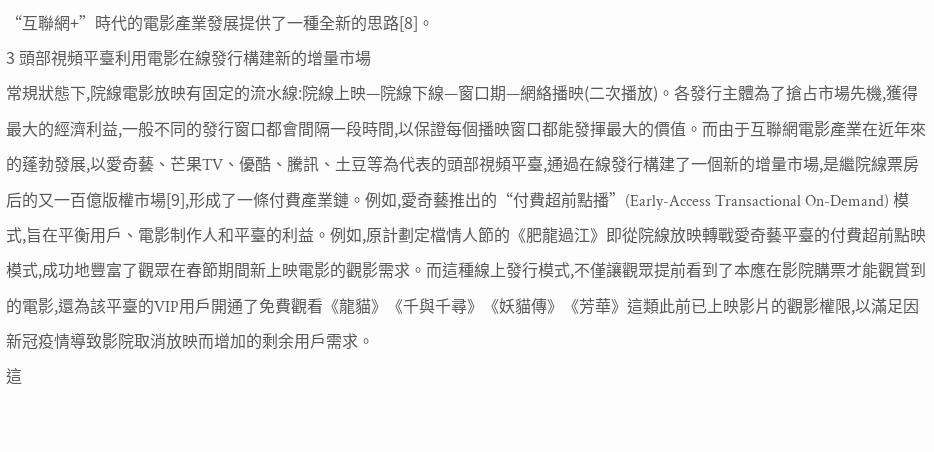“互聯網+”時代的電影產業發展提供了一種全新的思路[8]。
3 頭部視頻平臺利用電影在線發行構建新的增量市場
常規狀態下,院線電影放映有固定的流水線:院線上映—院線下線—窗口期—網絡播映(二次播放)。各發行主體為了搶占市場先機,獲得最大的經濟利益,一般不同的發行窗口都會間隔一段時間,以保證每個播映窗口都能發揮最大的價值。而由于互聯網電影產業在近年來的蓬勃發展,以愛奇藝、芒果TV、優酷、騰訊、土豆等為代表的頭部視頻平臺,通過在線發行構建了一個新的增量市場,是繼院線票房后的又一百億版權市場[9],形成了一條付費產業鏈。例如,愛奇藝推出的“付費超前點播”(Early-Access Transactional On-Demand) 模式,旨在平衡用戶、電影制作人和平臺的利益。例如,原計劃定檔情人節的《肥龍過江》即從院線放映轉戰愛奇藝平臺的付費超前點映模式,成功地豐富了觀眾在春節期間新上映電影的觀影需求。而這種線上發行模式,不僅讓觀眾提前看到了本應在影院購票才能觀賞到的電影,還為該平臺的VIP用戶開通了免費觀看《龍貓》《千與千尋》《妖貓傳》《芳華》這類此前已上映影片的觀影權限,以滿足因新冠疫情導致影院取消放映而增加的剩余用戶需求。
這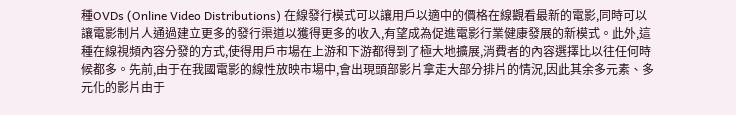種OVDs (Online Video Distributions) 在線發行模式可以讓用戶以適中的價格在線觀看最新的電影,同時可以讓電影制片人通過建立更多的發行渠道以獲得更多的收入,有望成為促進電影行業健康發展的新模式。此外,這種在線視頻內容分發的方式,使得用戶市場在上游和下游都得到了極大地擴展,消費者的內容選擇比以往任何時候都多。先前,由于在我國電影的線性放映市場中,會出現頭部影片拿走大部分排片的情況,因此其余多元素、多元化的影片由于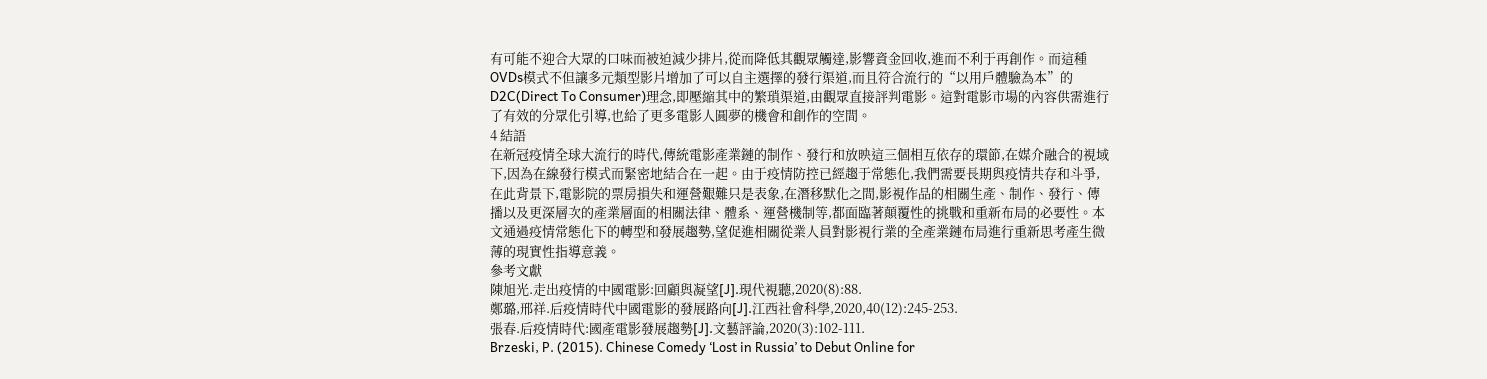有可能不迎合大眾的口味而被迫減少排片,從而降低其觀眾觸達,影響資金回收,進而不利于再創作。而這種OVDs模式不但讓多元類型影片增加了可以自主選擇的發行渠道,而且符合流行的“以用戶體驗為本”的D2C(Direct To Consumer)理念,即壓縮其中的繁瑣渠道,由觀眾直接評判電影。這對電影市場的內容供需進行了有效的分眾化引導,也給了更多電影人圓夢的機會和創作的空間。
4 結語
在新冠疫情全球大流行的時代,傳統電影產業鏈的制作、發行和放映這三個相互依存的環節,在媒介融合的視域下,因為在線發行模式而緊密地結合在一起。由于疫情防控已經趨于常態化,我們需要長期與疫情共存和斗爭,在此背景下,電影院的票房損失和運營艱難只是表象,在潛移默化之間,影視作品的相關生產、制作、發行、傳播以及更深層次的產業層面的相關法律、體系、運營機制等,都面臨著顛覆性的挑戰和重新布局的必要性。本文通過疫情常態化下的轉型和發展趨勢,望促進相關從業人員對影視行業的全產業鏈布局進行重新思考產生微薄的現實性指導意義。
參考文獻
陳旭光.走出疫情的中國電影:回顧與凝望[J].現代視聽,2020(8):88.
鄭璐,邢祥.后疫情時代中國電影的發展路向[J].江西社會科學,2020,40(12):245-253.
張春.后疫情時代:國產電影發展趨勢[J].文藝評論,2020(3):102-111.
Brzeski, P. (2015). Chinese Comedy ‘Lost in Russia’ to Debut Online for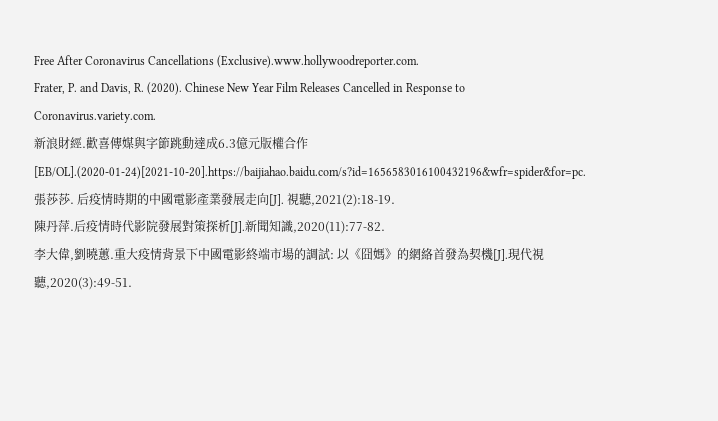Free After Coronavirus Cancellations (Exclusive).www.hollywoodreporter.com.
Frater, P. and Davis, R. (2020). Chinese New Year Film Releases Cancelled in Response to Coronavirus.variety.com.
新浪財經.歡喜傳媒與字節跳動達成6.3億元版權合作[EB/OL].(2020-01-24)[2021-10-20].https://baijiahao.baidu.com/s?id=1656583016100432196&wfr=spider&for=pc.
張莎莎. 后疫情時期的中國電影產業發展走向[J]. 視聽,2021(2):18-19.
陳丹萍.后疫情時代影院發展對策探析[J].新聞知識,2020(11):77-82.
李大偉,劉曉蕙.重大疫情背景下中國電影終端市場的調試: 以《囧媽》的網絡首發為契機[J].現代視聽,2020(3):49-51.